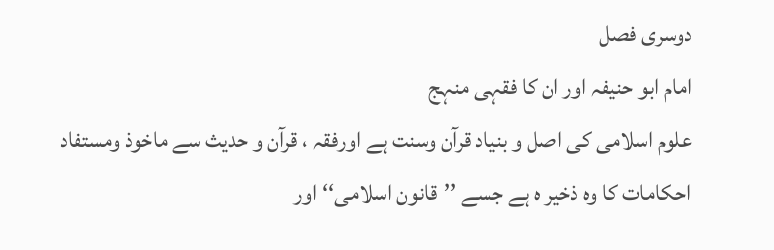دوسری فصل
امام ابو حنیفہ اور ان کا فقہی منہج
علوم اسلامی کی اصل و بنیاد قرآن وسنت ہے اورفقہ ، قرآن و حدیث سے ماخوذ ومستفاد احکامات کا وہ ذخیر ہ ہے جسے ’’قانون اسلامی‘‘ اور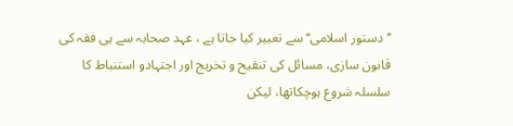’’دستور اسلامی‘‘سے تعبیر کیا جاتا ہے ، عہد صحابہ سے ہی فقہ کی قانون سازی، مسائل کی تنقیح و تخریج اور اجتہادو استنباط کا سلسلہ شروع ہوچکاتھا، لیکن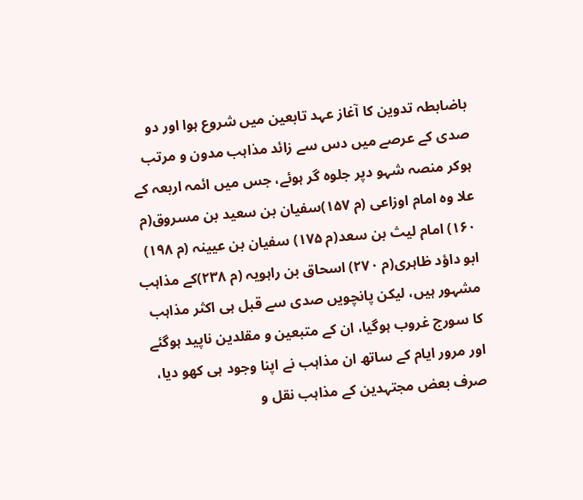باضابطہ تدوین کا آغاز عہد تابعین میں شروع ہوا اور دو صدی کے عرصے میں دس سے زائد مذاہب مدون و مرتب ہوکر منصہ شہو دپر جلوہ گر ہوئے، جس میں ائمہ اربعہ کے علا وہ امام اوزاعی (م ۱۵۷)سفیان بن سعید بن مسروق(م ۱۶۰) امام لیث بن سعد(م ۱۷۵) سفیان بن عیینہ (م ۱۹۸) ابو داؤد ظاہری(م ۲۷۰) اسحاق بن راہویہ (م ۲۳۸)کے مذاہب مشہور ہیں، لیکن پانچویں صدی سے قبل ہی اکثر مذاہب کا سورج غروب ہوگیا، ان کے متبعین و مقلدین ناپید ہوگئے اور مرور ایام کے ساتھ ان مذاہب نے اپنا وجود ہی کھو دیا، صرف بعض مجتہدین کے مذاہب نقل و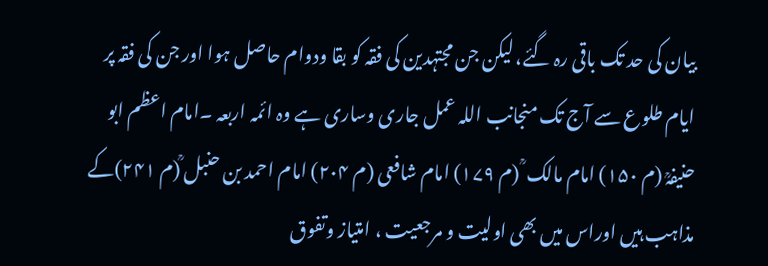بیان کی حد تک باقی رہ گئے، لیکن جن مجتہدین کی فقہ کو بقا ودوام حاصل ہوا اور جن کی فقہ پر ایام طلوع سے آج تک منجانب اللہ عمل جاری وساری ہے وہ ائمہ اربعہ ۔امام اعظم ابو حنیفہؒ (م ۱۵۰) امام مالک ؒ (م ۱۷۹) امام شافعی (م ۲۰۴) امام احمد بن حنبل ؒ(م ۲۴۱)کے مذاہب ہیں اوراس میں بھی اولیت و مرجعیت ، امتیاز وتفوق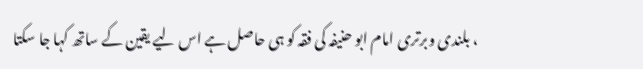، بلندی وبرتری امام ابو حنیفہ کی فقہ کو ہی حاصل ہے اس لیے یقین کے ساتھ کہا جا سکتا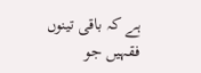ہے کہ باقی تینوں فقہیں جو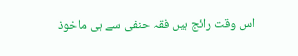اس وقت رائج ہیں فقہ حنفی سے ہی ماخوذ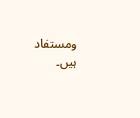ومستفاد ہیں۔